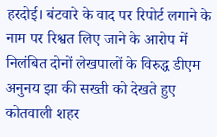हरदोई। बंटवारे के वाद पर रिपोर्ट लगाने के नाम पर रिश्वत लिए जाने के आरोप में निलंबित दोनों लेखपालों के विरुद्ध डीएम अनुनय झा की सख्ती को देखते हुए कोतवाली शहर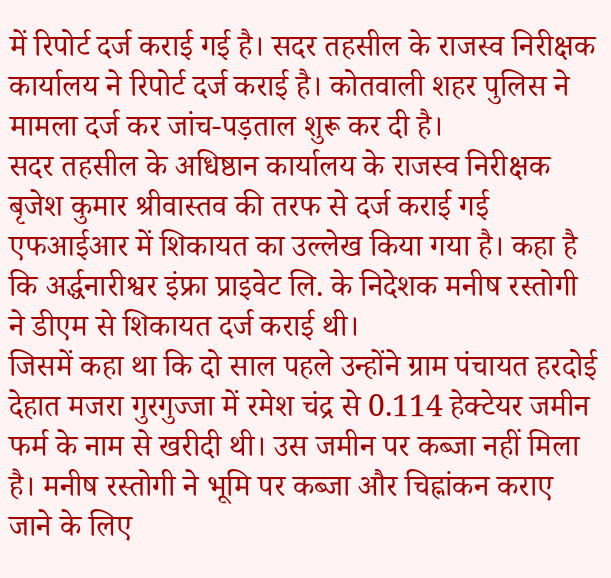में रिपोर्ट दर्ज कराई गई है। सदर तहसील के राजस्व निरीक्षक कार्यालय ने रिपोर्ट दर्ज कराई है। कोतवाली शहर पुलिस ने मामला दर्ज कर जांच-पड़ताल शुरू कर दी है।
सदर तहसील के अधिष्ठान कार्यालय के राजस्व निरीक्षक बृजेश कुमार श्रीवास्तव की तरफ से दर्ज कराई गई एफआईआर में शिकायत का उल्लेख किया गया है। कहा है कि अर्द्धनारीश्वर इंफ्रा प्राइवेट लि. के निदेशक मनीष रस्तोगी ने डीएम से शिकायत दर्ज कराई थी।
जिसमें कहा था कि दो साल पहले उन्होंने ग्राम पंचायत हरदोई देहात मजरा गुरगुज्जा में रमेश चंद्र से 0.114 हेक्टेयर जमीन फर्म के नाम से खरीदी थी। उस जमीन पर कब्जा नहीं मिला है। मनीष रस्तोगी ने भूमि पर कब्जा और चिह्नांकन कराए जाने के लिए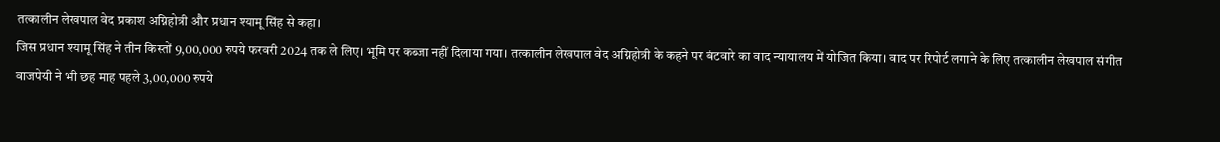तत्कालीन लेखपाल वेद प्रकाश अग्निहोत्री और प्रधान श्यामू सिंह से कहा।
जिस प्रधान श्यामू सिंह ने तीन किस्तों 9,00,000 रुपये फरवरी 2024 तक ले लिए। भूमि पर कब्जा नहीं दिलाया गया। तत्कालीन लेखपाल वेद अग्निहोत्री के कहने पर बंटवारे का वाद न्यायालय में योजित किया। वाद पर रिपोर्ट लगाने के लिए तत्कालीन लेखपाल संगीत वाजपेयी ने भी छह माह पहले 3,00,000 रुपये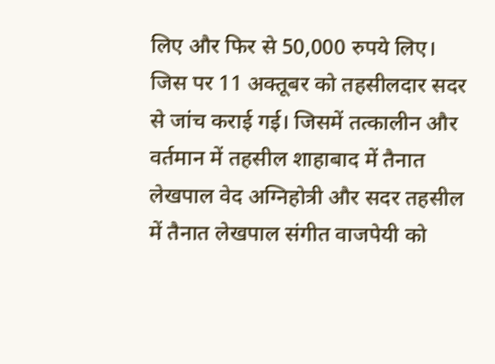लिए और फिर से 50,000 रुपये लिए।
जिस पर 11 अक्तूबर को तहसीलदार सदर से जांच कराई गई। जिसमें तत्कालीन और वर्तमान में तहसील शाहाबाद में तैनात लेखपाल वेद अग्निहोत्री और सदर तहसील में तैनात लेखपाल संगीत वाजपेयी को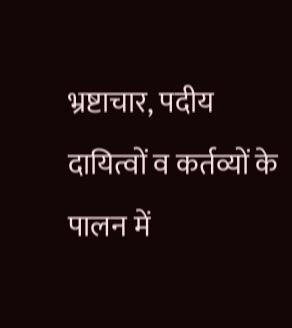भ्रष्टाचार, पदीय दायित्वों व कर्तव्यों के पालन में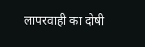लापरवाही का दोषी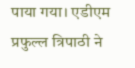पाया गया। एडीएम प्रफुल्ल त्रिपाठी ने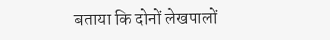बताया कि दोनों लेखपालों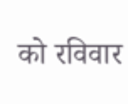को रविवार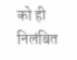को ही निलंबित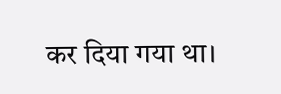कर दिया गया था।